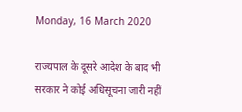Monday, 16 March 2020

राज्यपाल के दूसरे आदेश के बाद भी सरकार ने कोई अधिसूचना जारी नहीं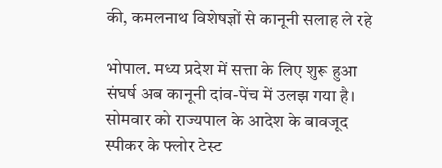की, कमलनाथ विशेषज्ञों से कानूनी सलाह ले रहे

भोपाल. मध्य प्रदेश में सत्ता के लिए शुरू हुआ संघर्ष अब कानूनी दांव-पेंच में उलझ गया है। सोमवार को राज्यपाल के आदेश के बावजूद स्पीकर के फ्लोर टेस्ट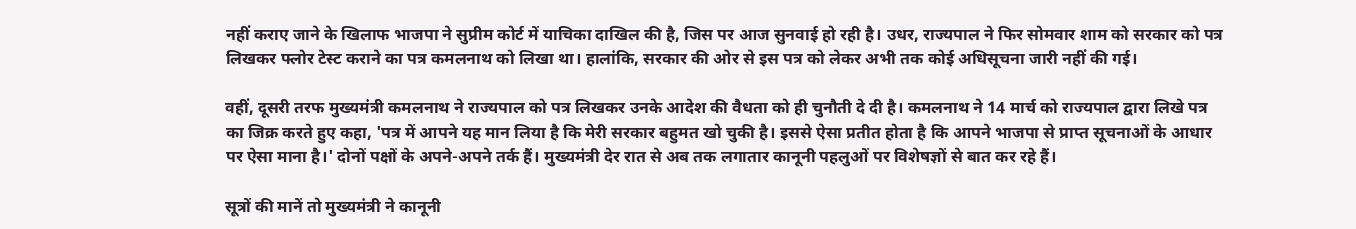नहीं कराए जाने के खिलाफ भाजपा ने सुप्रीम कोर्ट में याचिका दाखिल की है, जिस पर आज सुनवाई हो रही है। उधर, राज्यपाल ने फिर सोमवार शाम को सरकार को पत्र लिखकर फ्लोर टेस्ट कराने का पत्र कमलनाथ को लिखा था। हालांकि, सरकार की ओर से इस पत्र को लेकर अभी तक कोई अधिसूचना जारी नहीं की गई।

वहीं, दूसरी तरफ मुख्यमंत्री कमलनाथ ने राज्यपाल को पत्र लिखकर उनके आदेश की वैधता को ही चुनौती दे दी है। कमलनाथ ने 14 मार्च को राज्यपाल द्वारा लिखे पत्र का जिक्र करते हुए कहा, 'पत्र में आपने यह मान लिया है कि मेरी सरकार बहुमत खो चुकी है। इससे ऐसा प्रतीत होता है कि आपने भाजपा से प्राप्त सूचनाओं के आधार पर ऐसा माना है।' दोनों पक्षों के अपने-अपने तर्क हैं। मुख्यमंत्री देर रात से अब तक लगातार कानूनी पहलुओं पर विशेषज्ञों से बात कर रहे हैं।

सूत्रों की मानें तो मुख्यमंत्री ने कानूनी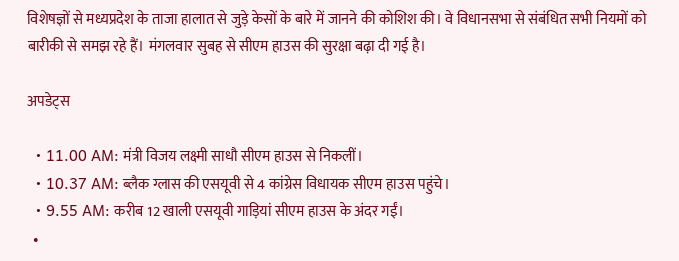विशेषज्ञों से मध्यप्रदेश के ताजा हालात से जुड़े केसों के बारे में जानने की कोशिश की। वे विधानसभा से संबंधित सभी नियमों को बारीकी से समझ रहे हैं। मंगलवार सुबह से सीएम हाउस की सुरक्षा बढ़ा दी गई है।

अपडेट्स

  • 11.00 AM: मंत्री विजय लक्ष्मी साधौ सीएम हाउस से निकलीं।
  • 10.37 AM: ब्लैक ग्लास की एसयूवी से 4 कांग्रेस विधायक सीएम हाउस पहुंचे।
  • 9.55 AM: करीब 12 खाली एसयूवी गाड़ियां सीएम हाउस के अंदर गईं।
  •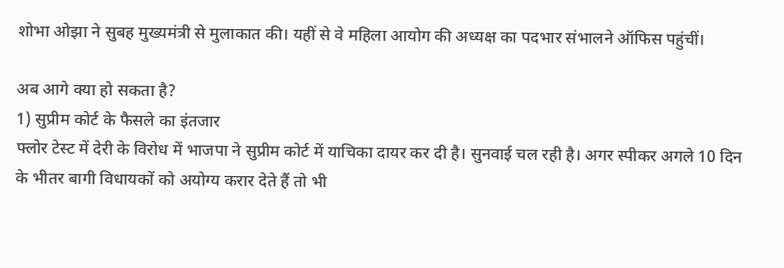शोभा ओझा ने सुबह मुख्यमंत्री से मुलाकात की। यहीं से वे महिला आयोग की अध्यक्ष का पदभार संभालने ऑफिस पहुंचीं।

अब आगे क्या हो सकता है?
1) सुप्रीम कोर्ट के फैसले का इंतजार
फ्लोर टेस्ट में देरी के विरोध में भाजपा ने सुप्रीम कोर्ट में याचिका दायर कर दी है। सुनवाई चल रही है। अगर स्पीकर अगले 10 दिन के भीतर बागी विधायकों को अयोग्य करार देते हैं तो भी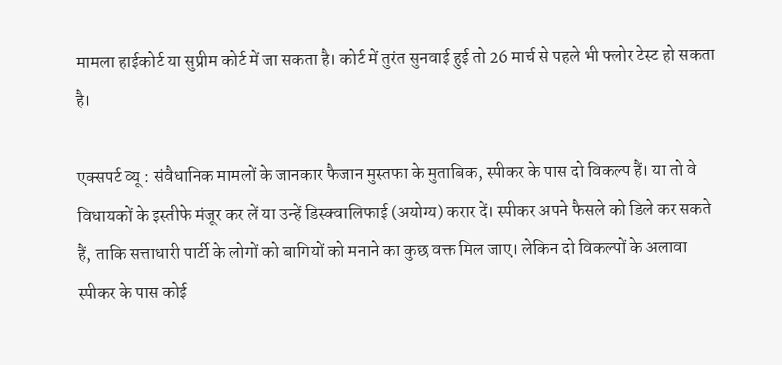मामला हाईकोर्ट या सुप्रीम कोर्ट में जा सकता है। कोर्ट में तुरंत सुनवाई हुई तो 26 मार्च से पहले भी फ्लोर टेस्ट हो सकता है।

एक्सपर्ट व्यू : संवैधानिक मामलों के जानकार फैजान मुस्तफा के मुताबिक, स्पीकर के पास दो विकल्प हैं। या तो वे विधायकों के इस्तीफे मंजूर कर लें या उन्हें डिस्क्वालिफाई (अयोग्य) करार दें। स्पीकर अपने फैसले को डिले कर सकते हैं, ताकि सत्ताधारी पार्टी के लोगों को बागियों को मनाने का कुछ वक्त मिल जाए। लेकिन दो विकल्पों के अलावा स्पीकर के पास कोई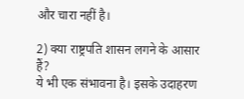और चारा नहीं है।

2) क्या राष्ट्रपति शासन लगने के आसार हैं?
ये भी एक संभावना है। इसके उदाहरण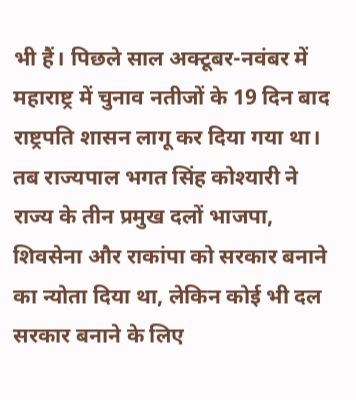भी हैं। पिछले साल अक्टूबर-नवंबर में महाराष्ट्र में चुनाव नतीजों के 19 दिन बाद राष्ट्रपति शासन लागू कर दिया गया था। तब राज्यपाल भगत सिंह कोश्यारी ने राज्य के तीन प्रमुख दलों भाजपा, शिवसेना और राकांपा को सरकार बनाने का न्योता दिया था, लेकिन कोई भी दल सरकार बनाने के लिए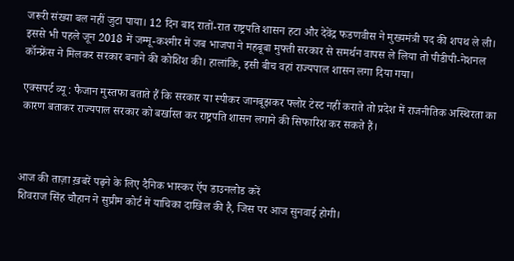जरूरी संख्या बल नहीं जुटा पाया। 12 दिन बाद रातों-रात राष्ट्रपति शासन हटा और देवेंद्र फडणवीस ने मुख्यमंत्री पद की शपथ ले ली। इससे भी पहले जून 2018 में जम्मू-कश्मीर में जब भाजपा ने महबूबा मुफ्ती सरकार से समर्थन वापस ले लिया तो पीडीपी-नेशनल कॉन्फ्रेंस ने मिलकर सरकार बनाने की कोशिश की। हालांकि, इसी बीच वहां राज्यपाल शासन लगा दिया गया।

एक्सपर्ट व्यू : फैजान मुस्तफा बताते हैं कि सरकार या स्पीकर जानबूझकर फ्लोर टेस्ट नहीं कराते तो प्रदेश में राजनीतिक अस्थिरता का कारण बताकर राज्यपाल सरकार को बर्खास्त कर राष्ट्रपति शासन लगाने की सिफारिश कर सकते हैं।



आज की ताज़ा ख़बरें पढ़ने के लिए दैनिक भास्कर ऍप डाउनलोड करें
शिवराज सिंह चौहान ने सुप्रीम कोर्ट में याचिका दाखिल की है, जिस पर आज सुनवाई होगी।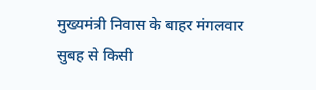मुख्यमंत्री निवास के बाहर मंगलवार सुबह से किसी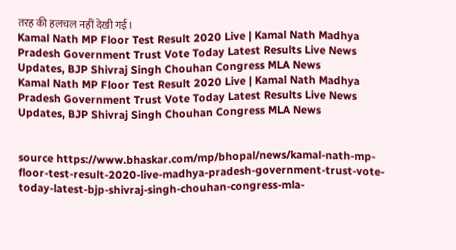तरह की हलचल नहीं देखी गई।
Kamal Nath MP Floor Test Result 2020 Live | Kamal Nath Madhya Pradesh Government Trust Vote Today Latest Results Live News Updates, BJP Shivraj Singh Chouhan Congress MLA News
Kamal Nath MP Floor Test Result 2020 Live | Kamal Nath Madhya Pradesh Government Trust Vote Today Latest Results Live News Updates, BJP Shivraj Singh Chouhan Congress MLA News


source https://www.bhaskar.com/mp/bhopal/news/kamal-nath-mp-floor-test-result-2020-live-madhya-pradesh-government-trust-vote-today-latest-bjp-shivraj-singh-chouhan-congress-mla-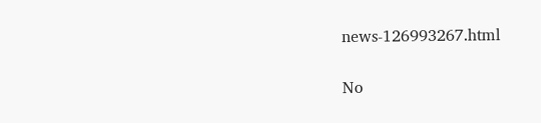news-126993267.html

No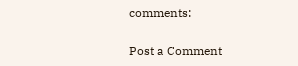comments:

Post a Comment